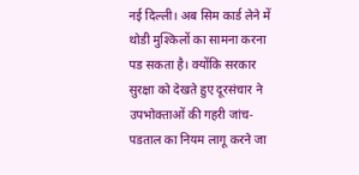नई दिल्ली। अब सिम कार्ड लेने में थोडी मुश्किलों का सामना करना पड सकता है। क्योंकि सरकार सुरक्षा को देखते हुए दूरसंचार ने उपभोक्ताओं की गहरी जांच-पडताल का नियम लागू करने जा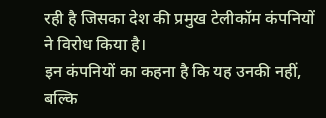रही है जिसका देश की प्रमुख टेलीकॉम कंपनियों ने विरोध किया है।
इन कंपनियों का कहना है कि यह उनकी नहीं, बल्कि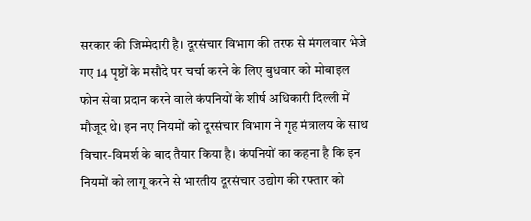सरकार की जिम्मेदारी है। दूरसंचार विभाग की तरफ से मंगलवार भेजे गए 14 पृष्ठों के मसौदे पर चर्चा करने के लिए बुधवार को मोबाइल फोन सेवा प्रदान करने वाले कंपनियों के शीर्ष अधिकारी दिल्ली में मौजूद थे। इन नए नियमों को दूरसंचार विभाग ने गृह मंत्रालय के साथ विचार-विमर्श के बाद तैयार किया है। कंपनियों का कहना है कि इन नियमों को लागू करने से भारतीय दूरसंचार उद्योग की रफ्तार को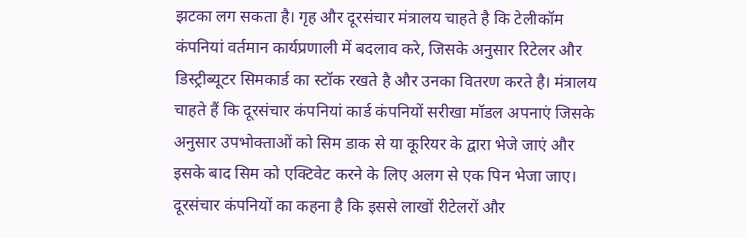झटका लग सकता है। गृह और दूरसंचार मंत्रालय चाहते है कि टेलीकॉम कंपनियां वर्तमान कार्यप्रणाली में बदलाव करे, जिसके अनुसार रिटेलर और डिस्ट्रीब्यूटर सिमकार्ड का स्टॉक रखते है और उनका वितरण करते है। मंत्रालय चाहते हैं कि दूरसंचार कंपनियां कार्ड कंपनियों सरीखा मॉडल अपनाएं जिसके अनुसार उपभोक्ताओं को सिम डाक से या कूरियर के द्वारा भेजे जाएं और इसके बाद सिम को एक्टिवेट करने के लिए अलग से एक पिन भेजा जाए। दूरसंचार कंपनियों का कहना है कि इससे लाखों रीटेलरों और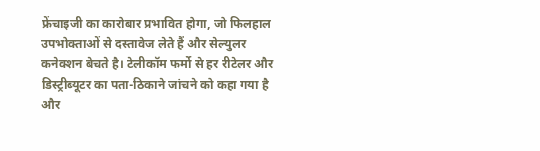फ्रेंचाइजी का कारोबार प्रभावित होगा, जो फिलहाल उपभोक्ताओं से दस्तावेज लेते हैं और सेल्युलर कनेक्शन बेचते है। टेलीकॉम फर्मो से हर रीटेलर और डिस्ट्रीब्यूटर का पता-ठिकाने जांचने को कहा गया है और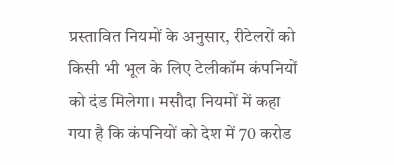प्रस्तावित नियमों के अनुसार, रीटेलरों को किसी भी भूल के लिए टेलीकॉम कंपनियों को दंड मिलेगा। मसौदा नियमों में कहा गया है कि कंपनियों को देश में 70 करोड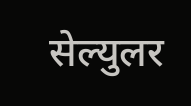सेल्युलर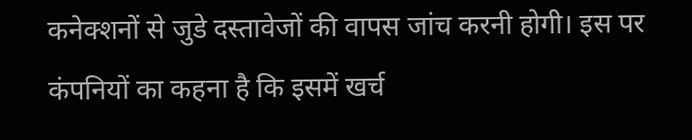कनेक्शनों से जुडे दस्तावेजों की वापस जांच करनी होगी। इस पर कंपनियों का कहना है कि इसमें खर्च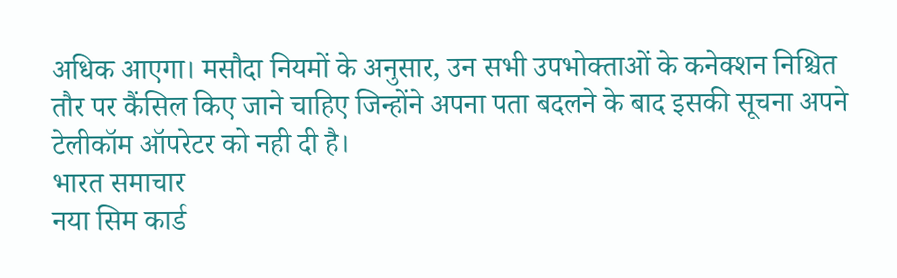अधिक आएगा। मसौदा नियमों के अनुसार, उन सभी उपभोक्ताओं के कनेक्शन निश्चित तौर पर कैंसिल किए जाने चाहिए जिन्होंने अपना पता बदलने के बाद इसकी सूचना अपने टेलीकॉम ऑपरेटर को नही दी है।
भारत समाचार
नया सिम कार्ड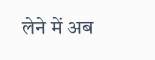लेने में अब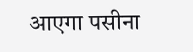आएगा पसीना